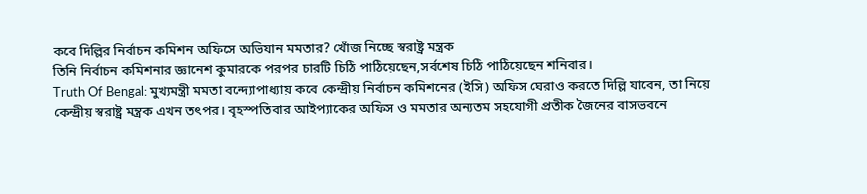কবে দিল্লির নির্বাচন কমিশন অফিসে অভিযান মমতার? খোঁজ নিচ্ছে স্বরাষ্ট্র মন্ত্রক
তিনি নির্বাচন কমিশনার জ্ঞানেশ কুমারকে পরপর চারটি চিঠি পাঠিয়েছেন,সর্বশেষ চিঠি পাঠিয়েছেন শনিবার।
Truth Of Bengal: মুখ্যমন্ত্রী মমতা বন্দ্যোপাধ্যায় কবে কেন্দ্রীয় নির্বাচন কমিশনের (ইসি) অফিস ঘেরাও করতে দিল্লি যাবেন, তা নিয়ে কেন্দ্রীয় স্বরাষ্ট্র মন্ত্রক এখন তৎপর। বৃহস্পতিবার আইপ্যাকের অফিস ও মমতার অন্যতম সহযোগী প্রতীক জৈনের বাসভবনে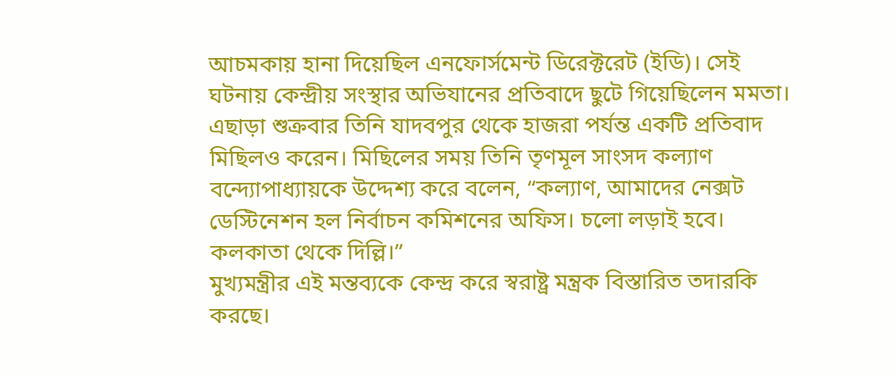আচমকায় হানা দিয়েছিল এনফোর্সমেন্ট ডিরেক্টরেট (ইডি)। সেই ঘটনায় কেন্দ্রীয় সংস্থার অভিযানের প্রতিবাদে ছুটে গিয়েছিলেন মমতা। এছাড়া শুক্রবার তিনি যাদবপুর থেকে হাজরা পর্যন্ত একটি প্রতিবাদ মিছিলও করেন। মিছিলের সময় তিনি তৃণমূল সাংসদ কল্যাণ বন্দ্যোপাধ্যায়কে উদ্দেশ্য করে বলেন, “কল্যাণ, আমাদের নেক্সট ডেস্টিনেশন হল নির্বাচন কমিশনের অফিস। চলো লড়াই হবে। কলকাতা থেকে দিল্লি।”
মুখ্যমন্ত্রীর এই মন্তব্যকে কেন্দ্র করে স্বরাষ্ট্র মন্ত্রক বিস্তারিত তদারকি করছে।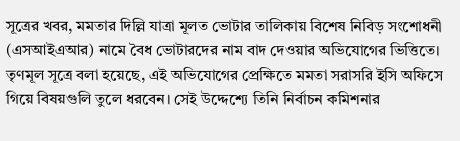সূত্রের খবর, মমতার দিল্লি যাত্রা মূলত ভোটার তালিকায় বিশেষ নিবিড় সংশোধনী (এসআইএআর) নামে বৈধ ভোটারদের নাম বাদ দেওয়ার অভিযোগের ভিত্তিতে। তৃণমূল সূত্রে বলা হয়েছে, এই অভিযোগের প্রেক্ষিতে মমতা সরাসরি ইসি অফিসে গিয়ে বিষয়গুলি তুলে ধরবেন। সেই উদ্দেশ্যে তিনি নির্বাচন কমিশনার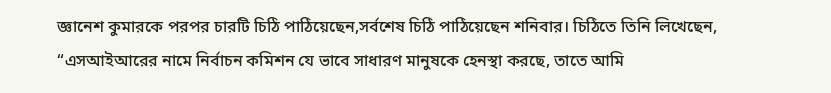জ্ঞানেশ কুমারকে পরপর চারটি চিঠি পাঠিয়েছেন,সর্বশেষ চিঠি পাঠিয়েছেন শনিবার। চিঠিতে তিনি লিখেছেন, “এসআইআরের নামে নির্বাচন কমিশন যে ভাবে সাধারণ মানুষকে হেনস্থা করছে, তাতে আমি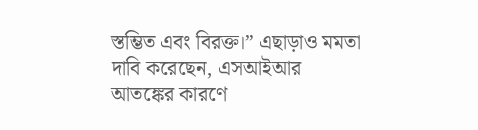স্তম্ভিত এবং বিরক্ত।” এছাড়াও মমতা দাবি করেছেন, এসআইআর আতঙ্কের কারণে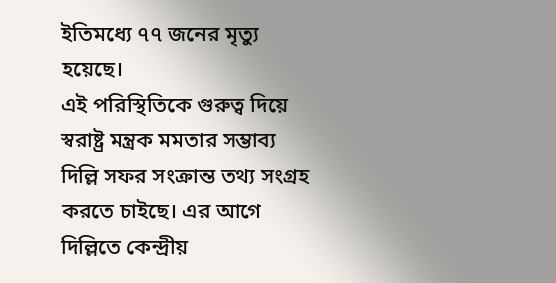ইতিমধ্যে ৭৭ জনের মৃত্যু হয়েছে।
এই পরিস্থিতিকে গুরুত্ব দিয়ে স্বরাষ্ট্র মন্ত্রক মমতার সম্ভাব্য দিল্লি সফর সংক্রান্ত তথ্য সংগ্রহ করতে চাইছে। এর আগে দিল্লিতে কেন্দ্রীয়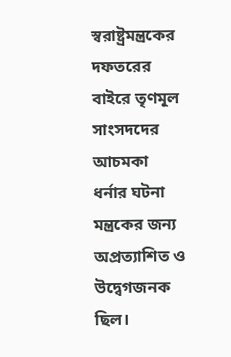স্বরাষ্ট্রমন্ত্রকের দফতরের বাইরে তৃণমূল সাংসদদের আচমকা ধর্নার ঘটনা মন্ত্রকের জন্য অপ্রত্যাশিত ও উদ্বেগজনক ছিল।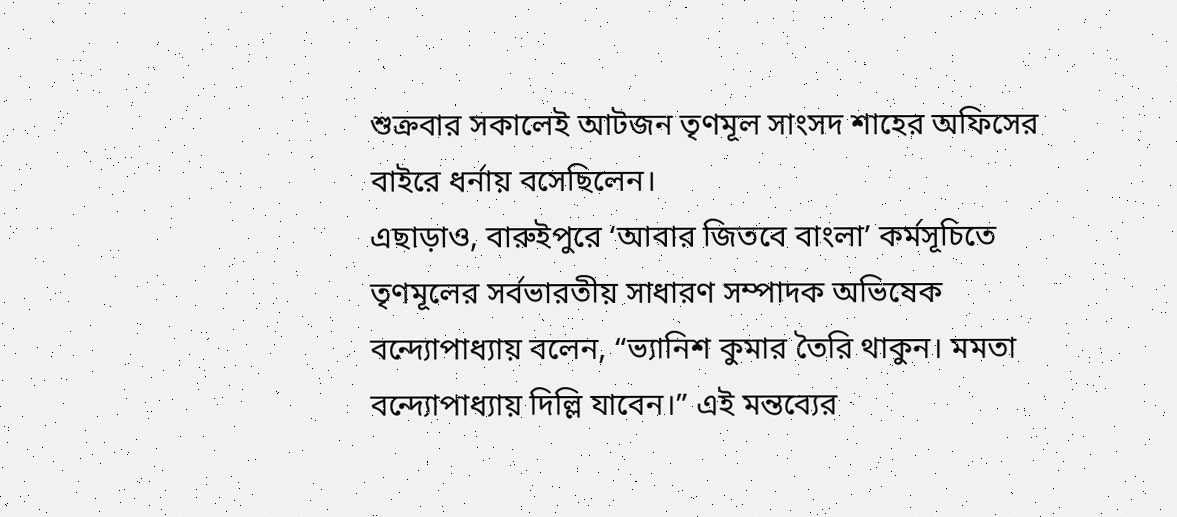শুক্রবার সকালেই আটজন তৃণমূল সাংসদ শাহের অফিসের বাইরে ধর্নায় বসেছিলেন।
এছাড়াও, বারুইপুরে ‘আবার জিতবে বাংলা’ কর্মসূচিতে তৃণমূলের সর্বভারতীয় সাধারণ সম্পাদক অভিষেক বন্দ্যোপাধ্যায় বলেন, “ভ্যানিশ কুমার তৈরি থাকুন। মমতা বন্দ্যোপাধ্যায় দিল্লি যাবেন।” এই মন্তব্যের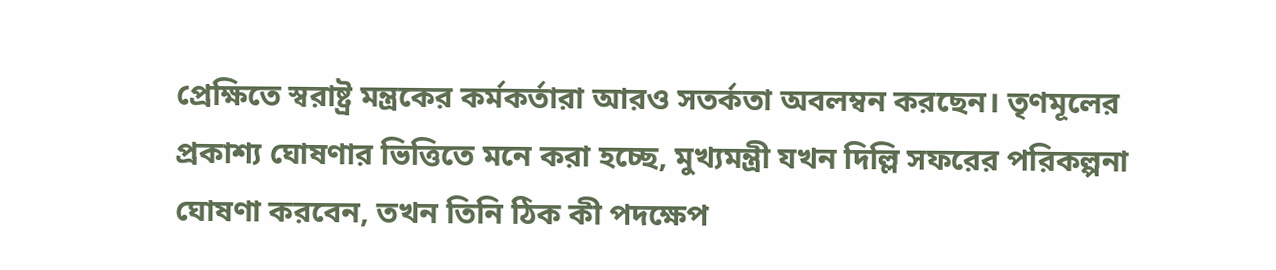প্রেক্ষিতে স্বরাষ্ট্র মন্ত্রকের কর্মকর্তারা আরও সতর্কতা অবলম্বন করছেন। তৃণমূলের প্রকাশ্য ঘোষণার ভিত্তিতে মনে করা হচ্ছে, মুখ্যমন্ত্রী যখন দিল্লি সফরের পরিকল্পনা ঘোষণা করবেন, তখন তিনি ঠিক কী পদক্ষেপ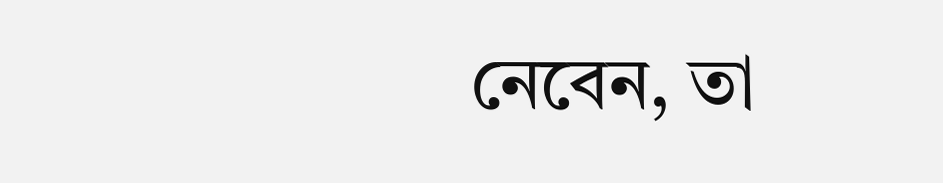নেবেন, তা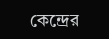কেন্দ্রের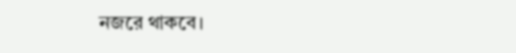নজরে থাকবে।